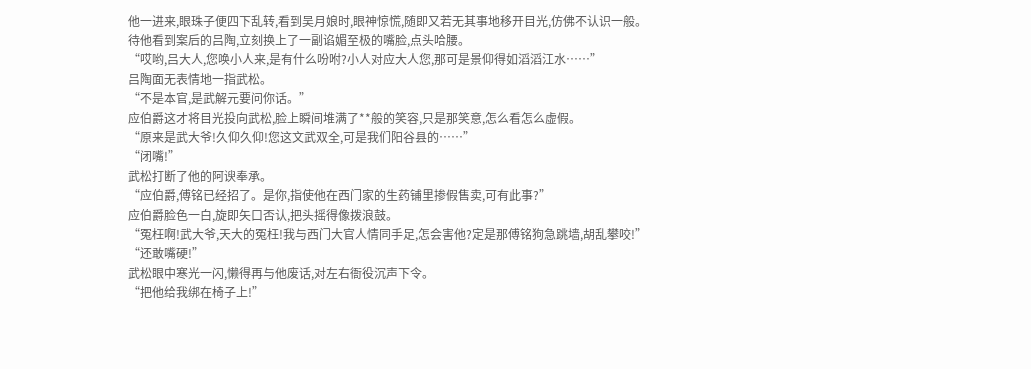他一进来,眼珠子便四下乱转,看到吴月娘时,眼神惊慌,随即又若无其事地移开目光,仿佛不认识一般。
待他看到案后的吕陶,立刻换上了一副谄媚至极的嘴脸,点头哈腰。
“哎哟,吕大人,您唤小人来,是有什么吩咐?小人对应大人您,那可是景仰得如滔滔江水……”
吕陶面无表情地一指武松。
“不是本官,是武解元要问你话。”
应伯爵这才将目光投向武松,脸上瞬间堆满了**般的笑容,只是那笑意,怎么看怎么虚假。
“原来是武大爷!久仰久仰!您这文武双全,可是我们阳谷县的……”
“闭嘴!”
武松打断了他的阿谀奉承。
“应伯爵,傅铭已经招了。是你,指使他在西门家的生药铺里掺假售卖,可有此事?”
应伯爵脸色一白,旋即矢口否认,把头摇得像拨浪鼓。
“冤枉啊!武大爷,天大的冤枉!我与西门大官人情同手足,怎会害他?定是那傅铭狗急跳墙,胡乱攀咬!”
“还敢嘴硬!”
武松眼中寒光一闪,懒得再与他废话,对左右衙役沉声下令。
“把他给我绑在椅子上!”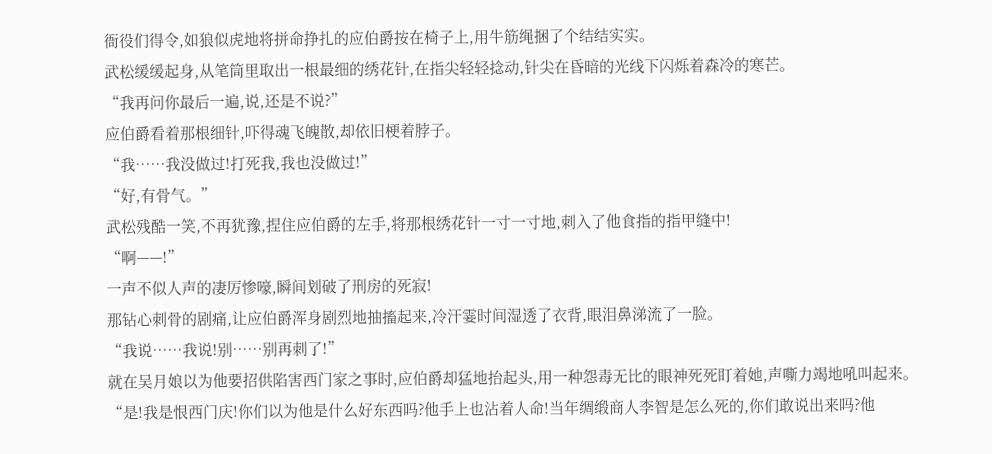衙役们得令,如狼似虎地将拼命挣扎的应伯爵按在椅子上,用牛筋绳捆了个结结实实。
武松缓缓起身,从笔筒里取出一根最细的绣花针,在指尖轻轻捻动,针尖在昏暗的光线下闪烁着森冷的寒芒。
“我再问你最后一遍,说,还是不说?”
应伯爵看着那根细针,吓得魂飞魄散,却依旧梗着脖子。
“我……我没做过!打死我,我也没做过!”
“好,有骨气。”
武松残酷一笑,不再犹豫,捏住应伯爵的左手,将那根绣花针一寸一寸地,刺入了他食指的指甲缝中!
“啊——!”
一声不似人声的凄厉惨嚎,瞬间划破了刑房的死寂!
那钻心刺骨的剧痛,让应伯爵浑身剧烈地抽搐起来,冷汗霎时间湿透了衣背,眼泪鼻涕流了一脸。
“我说……我说!别……别再刺了!”
就在吴月娘以为他要招供陷害西门家之事时,应伯爵却猛地抬起头,用一种怨毒无比的眼神死死盯着她,声嘶力竭地吼叫起来。
“是!我是恨西门庆!你们以为他是什么好东西吗?他手上也沾着人命!当年绸缎商人李智是怎么死的,你们敢说出来吗?他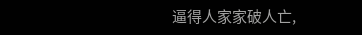逼得人家家破人亡,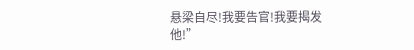悬梁自尽!我要告官!我要揭发他!”